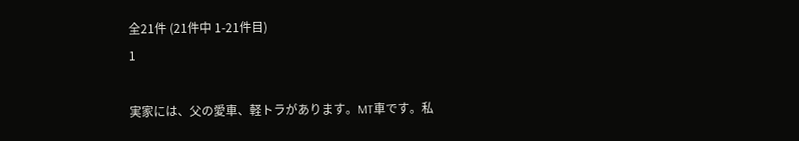全21件 (21件中 1-21件目)
1

実家には、父の愛車、軽トラがあります。MT車です。私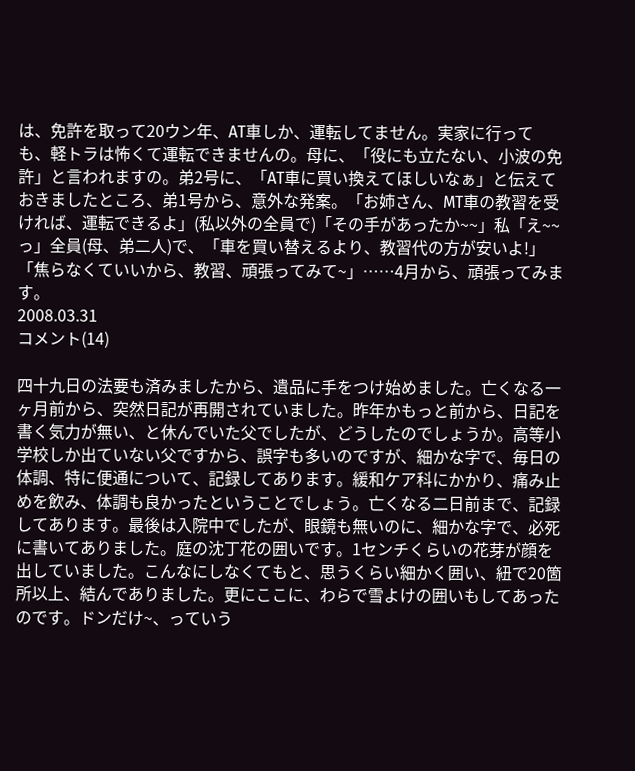は、免許を取って20ウン年、AT車しか、運転してません。実家に行っても、軽トラは怖くて運転できませんの。母に、「役にも立たない、小波の免許」と言われますの。弟2号に、「AT車に買い換えてほしいなぁ」と伝えておきましたところ、弟1号から、意外な発案。「お姉さん、MT車の教習を受ければ、運転できるよ」(私以外の全員で)「その手があったか~~」私「え~~っ」全員(母、弟二人)で、「車を買い替えるより、教習代の方が安いよ!」「焦らなくていいから、教習、頑張ってみて~」……4月から、頑張ってみます。
2008.03.31
コメント(14)

四十九日の法要も済みましたから、遺品に手をつけ始めました。亡くなる一ヶ月前から、突然日記が再開されていました。昨年かもっと前から、日記を書く気力が無い、と休んでいた父でしたが、どうしたのでしょうか。高等小学校しか出ていない父ですから、誤字も多いのですが、細かな字で、毎日の体調、特に便通について、記録してあります。緩和ケア科にかかり、痛み止めを飲み、体調も良かったということでしょう。亡くなる二日前まで、記録してあります。最後は入院中でしたが、眼鏡も無いのに、細かな字で、必死に書いてありました。庭の沈丁花の囲いです。1センチくらいの花芽が顔を出していました。こんなにしなくてもと、思うくらい細かく囲い、紐で20箇所以上、結んでありました。更にここに、わらで雪よけの囲いもしてあったのです。ドンだけ~、っていう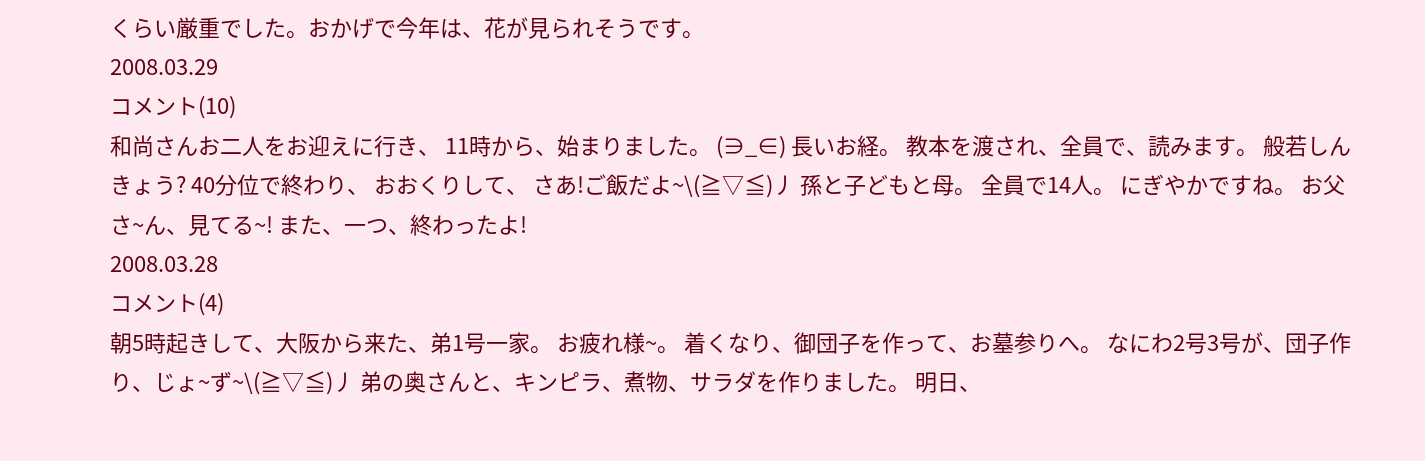くらい厳重でした。おかげで今年は、花が見られそうです。
2008.03.29
コメント(10)
和尚さんお二人をお迎えに行き、 11時から、始まりました。 (∋_∈) 長いお経。 教本を渡され、全員で、読みます。 般若しんきょう? 40分位で終わり、 おおくりして、 さあ!ご飯だよ~\(≧▽≦)丿 孫と子どもと母。 全員で14人。 にぎやかですね。 お父さ~ん、見てる~! また、一つ、終わったよ!
2008.03.28
コメント(4)
朝5時起きして、大阪から来た、弟1号一家。 お疲れ様~。 着くなり、御団子を作って、お墓参りへ。 なにわ2号3号が、団子作り、じょ~ず~\(≧▽≦)丿 弟の奥さんと、キンピラ、煮物、サラダを作りました。 明日、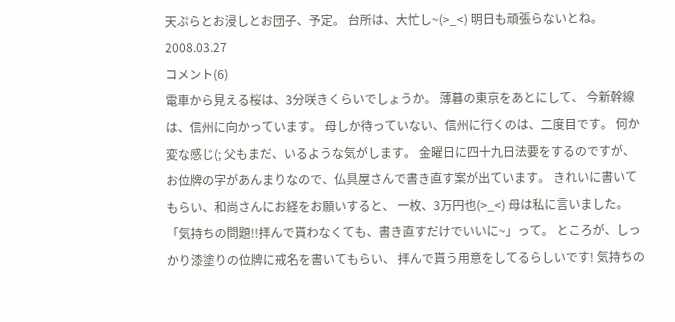天ぷらとお浸しとお団子、予定。 台所は、大忙し~(>_<) 明日も頑張らないとね。
2008.03.27
コメント(6)
電車から見える桜は、3分咲きくらいでしょうか。 薄暮の東京をあとにして、 今新幹線は、信州に向かっています。 母しか待っていない、信州に行くのは、二度目です。 何か変な感じ(; 父もまだ、いるような気がします。 金曜日に四十九日法要をするのですが、 お位牌の字があんまりなので、仏具屋さんで書き直す案が出ています。 きれいに書いてもらい、和尚さんにお経をお願いすると、 一枚、3万円也(>_<) 母は私に言いました。 「気持ちの問題!!拝んで貰わなくても、書き直すだけでいいに~」って。 ところが、しっかり漆塗りの位牌に戒名を書いてもらい、 拝んで貰う用意をしてるらしいです! 気持ちの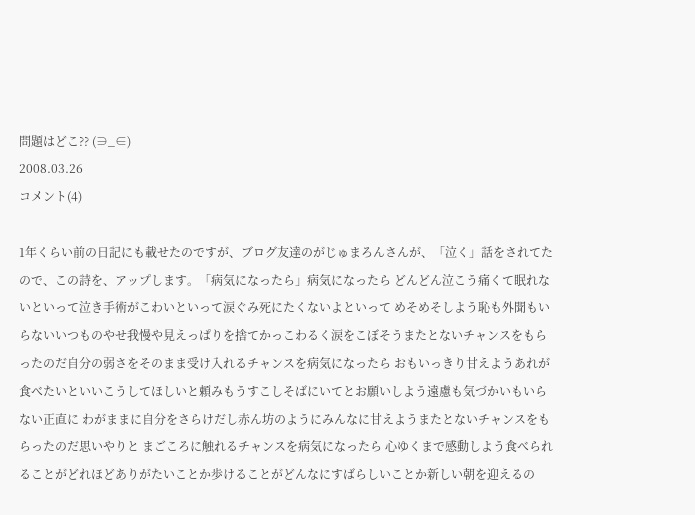問題はどこ?? (∋_∈)
2008.03.26
コメント(4)

1年くらい前の日記にも載せたのですが、ブログ友達のがじゅまろんさんが、「泣く」話をされてたので、この詩を、アップします。「病気になったら」病気になったら どんどん泣こう痛くて眠れないといって泣き手術がこわいといって涙ぐみ死にたくないよといって めそめそしよう恥も外聞もいらないいつものやせ我慢や見えっぱりを捨てかっこわるく涙をこぼそうまたとないチャンスをもらったのだ自分の弱さをそのまま受け入れるチャンスを病気になったら おもいっきり甘えようあれが食べたいといいこうしてほしいと頼みもうすこしそばにいてとお願いしよう遠慮も気づかいもいらない正直に わがままに自分をさらけだし赤ん坊のようにみんなに甘えようまたとないチャンスをもらったのだ思いやりと まごころに触れるチャンスを病気になったら 心ゆくまで感動しよう食べられることがどれほどありがたいことか歩けることがどんなにすばらしいことか新しい朝を迎えるの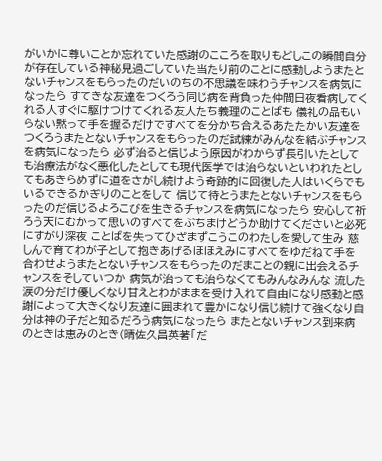がいかに尊いことか忘れていた感謝のこころを取りもどしこの瞬間自分が存在している神秘見過ごしていた当たり前のことに感動しようまたとないチャンスをもらったのだいのちの不思議を味わうチャンスを病気になったら すてきな友達をつくろう同じ病を背負った仲間日夜看病してくれる人すぐに駆けつけてくれる友人たち義理のことばも 儀礼の品もいらない黙って手を握るだけですべてを分かち合えるあたたかい友達をつくろうまたとないチャンスをもらったのだ試練がみんなを結ぶチャンスを病気になったら 必ず治ると信じよう原因がわからず長引いたとしても治療法がなく悪化したとしても現代医学では治らないといわれたとしてもあきらめずに道をさがし続けよう奇跡的に回復した人はいくらでもいるできるかぎりのことをして 信じて待とうまたとないチャンスをもらったのだ信じるよろこびを生きるチャンスを病気になったら 安心して祈ろう天にむかって思いのすべてをぶちまけどうか助けてくださいと必死にすがり深夜 ことばを失ってひざまずこうこのわたしを愛して生み 慈しんで育てわが子として抱きあげるほほえみにすべてをゆだねて手を合わせようまたとないチャンスをもらったのだまことの親に出会えるチャンスをそしていつか 病気が治っても治らなくてもみんなみんな 流した涙の分だけ優しくなり甘えとわがままを受け入れて自由になり感動と感謝によって大きくなり友達に囲まれて豊かになり信じ続けて強くなり自分は神の子だと知るだろう病気になったら またとないチャンス到来病のときは恵みのとき(晴佐久昌英著「だ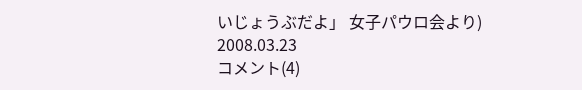いじょうぶだよ」 女子パウロ会より)
2008.03.23
コメント(4)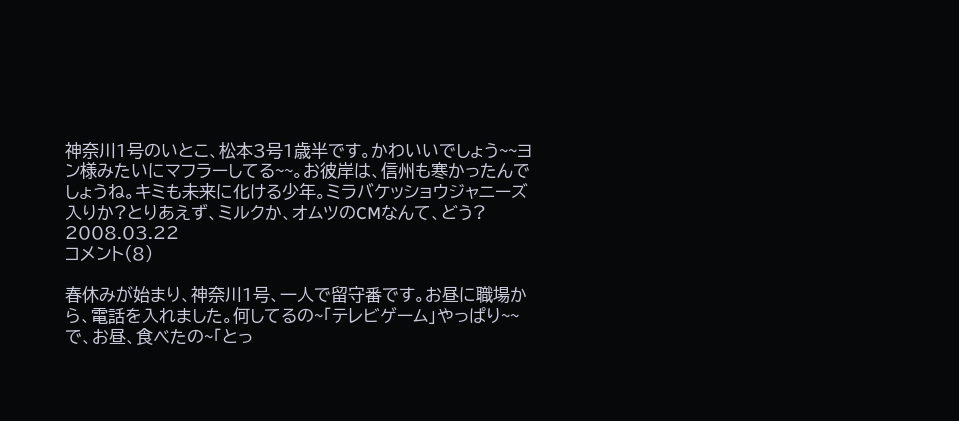神奈川1号のいとこ、松本3号1歳半です。かわいいでしょう~~ヨン様みたいにマフラーしてる~~。お彼岸は、信州も寒かったんでしょうね。キミも未来に化ける少年。ミラバケッショウジャニーズ入りか?とりあえず、ミルクか、オムツのCMなんて、どう?
2008.03.22
コメント(8)

春休みが始まり、神奈川1号、一人で留守番です。お昼に職場から、電話を入れました。何してるの~「テレビゲーム」やっぱり~~で、お昼、食べたの~「とっ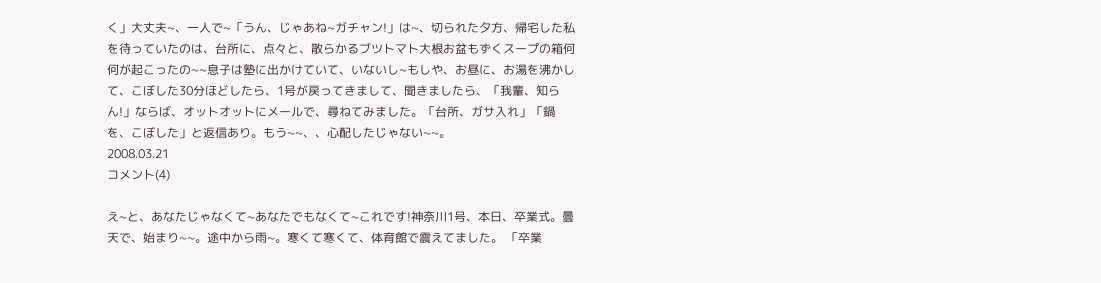く」大丈夫~、一人で~「うん、じゃあね~ガチャン!」は~、切られた夕方、帰宅した私を待っていたのは、台所に、点々と、散らかるブツトマト大根お盆もずくスープの箱何何が起こったの~~息子は塾に出かけていて、いないし~もしや、お昼に、お湯を沸かして、こぼした30分ほどしたら、1号が戻ってきまして、聞きましたら、「我輩、知らん!」ならば、オットオットにメールで、尋ねてみました。「台所、ガサ入れ」「鍋を、こぼした」と返信あり。もう~~、、心配したじゃない~~。
2008.03.21
コメント(4)

え~と、あなたじゃなくて~あなたでもなくて~これです!神奈川1号、本日、卒業式。曇天で、始まり~~。途中から雨~。寒くて寒くて、体育館で震えてました。 「卒業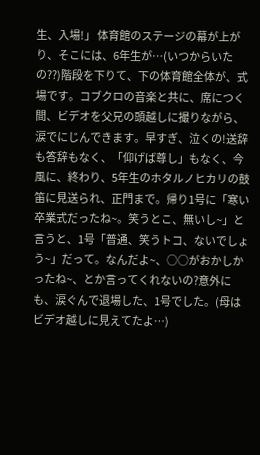生、入場!」 体育館のステージの幕が上がり、そこには、6年生が…(いつからいたの??)階段を下りて、下の体育館全体が、式場です。コブクロの音楽と共に、席につく間、ビデオを父兄の頭越しに撮りながら、涙でにじんできます。早すぎ、泣くの!送辞も答辞もなく、「仰げば尊し」もなく、今風に、終わり、5年生のホタルノヒカリの鼓笛に見送られ、正門まで。帰り1号に「寒い卒業式だったね~。笑うとこ、無いし~」と言うと、1号「普通、笑うトコ、ないでしょう~」だって。なんだよ~、○○がおかしかったね~、とか言ってくれないの?意外にも、涙ぐんで退場した、1号でした。(母はビデオ越しに見えてたよ…)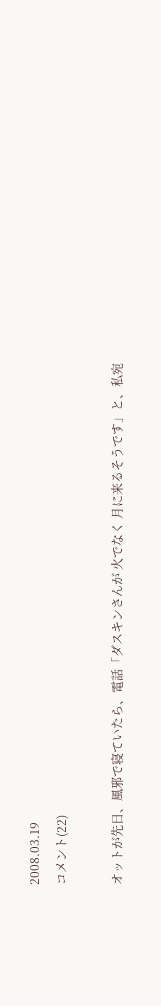2008.03.19
コメント(22)

オットが先日、風邪で寝ていたら、電話「ダスキンさんが 火でなく 月に来るそうです」と、私宛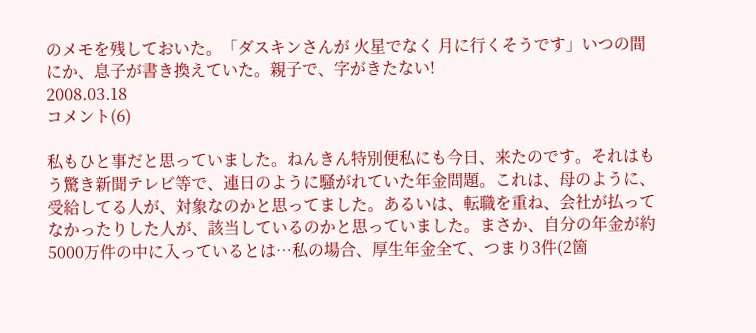のメモを残しておいた。「ダスキンさんが 火星でなく 月に行くそうです」いつの間にか、息子が書き換えていた。親子で、字がきたない!
2008.03.18
コメント(6)

私もひと事だと思っていました。ねんきん特別便私にも今日、来たのです。それはもう驚き新聞テレビ等で、連日のように騒がれていた年金問題。これは、母のように、受給してる人が、対象なのかと思ってました。あるいは、転職を重ね、会社が払ってなかったりした人が、該当しているのかと思っていました。まさか、自分の年金が約5000万件の中に入っているとは…私の場合、厚生年金全て、つまり3件(2箇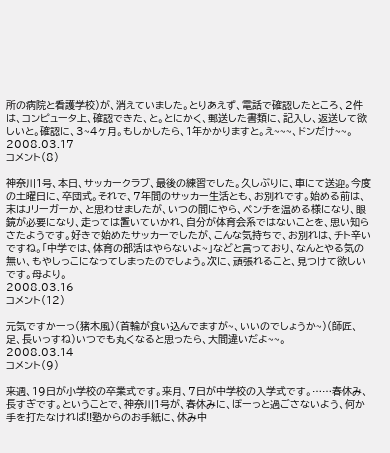所の病院と看護学校)が、消えていました。とりあえず、電話で確認したところ、2件は、コンピュータ上、確認できた、と。とにかく、郵送した書類に、記入し、返送して欲しいと。確認に、3~4ヶ月。もしかしたら、1年かかりますと。え~~~、ドンだけ~~。
2008.03.17
コメント(8)

神奈川1号、本日、サッカークラブ、最後の練習でした。久しぶりに、車にて送迎。今度の土曜日に、卒団式。それで、7年間のサッカー生活とも、お別れです。始める前は、末はJリーガーか、と思わせましたが、いつの間にやら、ベンチを温める様になり、眼鏡が必要になり、走っては置いていかれ、自分が体育会系ではないことを、思い知らさたようです。好きで始めたサッカーでしたが、こんな気持ちで、お別れは、チト辛いですね。「中学では、体育の部活はやらないよ~」などと言っており、なんとやる気の無い、もやしっこになってしまったのでしょう。次に、頑張れること、見つけて欲しいです。母より。
2008.03.16
コメント(12)

元気ですかーっ(猪木風)(首輪が食い込んでますが~、いいのでしょうか~)(師匠、足、長いっすね)いつでも丸くなると思ったら、大間違いだよ~~。
2008.03.14
コメント(9)

来週、19日が小学校の卒業式です。来月、7日が中学校の入学式です。……春休み、長すぎです。ということで、神奈川1号が、春休みに、ぼーっと過ごさないよう、何か手を打たなければ!!塾からのお手紙に、休み中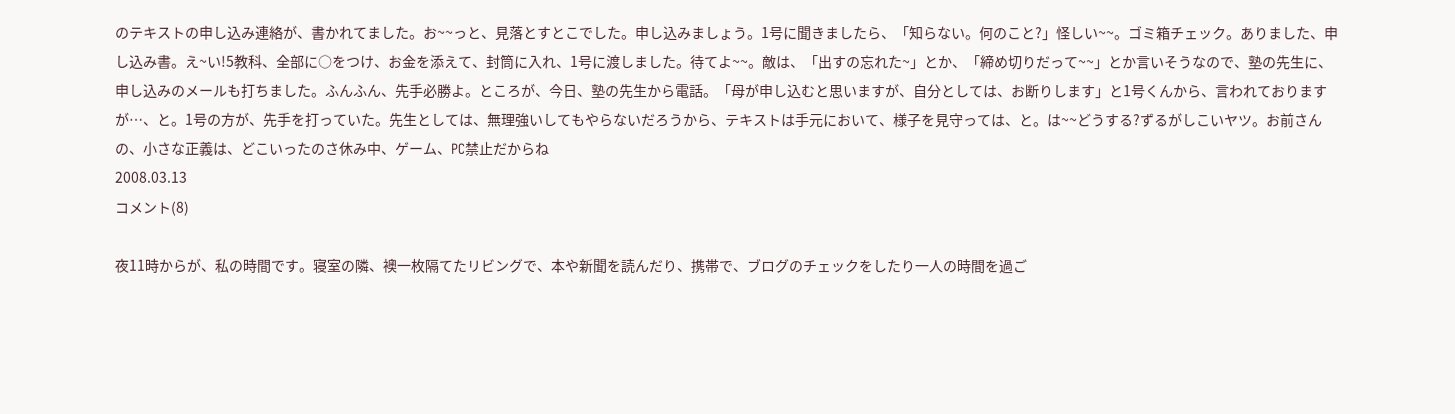のテキストの申し込み連絡が、書かれてました。お~~っと、見落とすとこでした。申し込みましょう。1号に聞きましたら、「知らない。何のこと?」怪しい~~。ゴミ箱チェック。ありました、申し込み書。え~い!5教科、全部に○をつけ、お金を添えて、封筒に入れ、1号に渡しました。待てよ~~。敵は、「出すの忘れた~」とか、「締め切りだって~~」とか言いそうなので、塾の先生に、申し込みのメールも打ちました。ふんふん、先手必勝よ。ところが、今日、塾の先生から電話。「母が申し込むと思いますが、自分としては、お断りします」と1号くんから、言われておりますが…、と。1号の方が、先手を打っていた。先生としては、無理強いしてもやらないだろうから、テキストは手元において、様子を見守っては、と。は~~どうする?ずるがしこいヤツ。お前さんの、小さな正義は、どこいったのさ休み中、ゲーム、PC禁止だからね
2008.03.13
コメント(8)

夜11時からが、私の時間です。寝室の隣、襖一枚隔てたリビングで、本や新聞を読んだり、携帯で、ブログのチェックをしたり一人の時間を過ご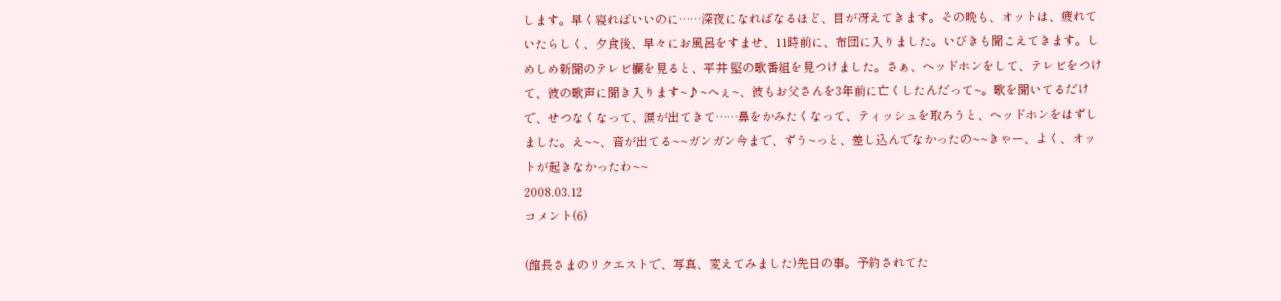します。早く寝ればいいのに……深夜になればなるほど、目が冴えてきます。その晩も、オットは、疲れていたらしく、夕食後、早々にお風呂をすませ、11時前に、布団に入りました。いびきも聞こえてきます。しめしめ新聞のテレビ欄を見ると、平井 堅の歌番組を見つけました。さぁ、ヘッドホンをして、テレビをつけて、彼の歌声に聞き入ります~♪~へぇ~、彼もお父さんを3年前に亡くしたんだって~。歌を聞いてるだけで、せつなくなって、涙が出てきて……鼻をかみたくなって、ティッシュを取ろうと、ヘッドホンをはずしました。え~~、音が出てる~~ガンガン今まで、ずう~っと、差し込んでなかったの~~きゃー、よく、オットが起きなかったわ~~
2008.03.12
コメント(6)

(館長さまのリクエストで、写真、変えてみました)先日の事。予約されてた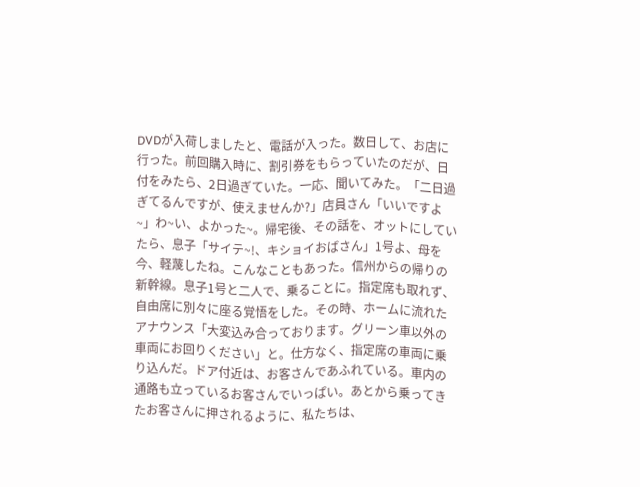DVDが入荷しましたと、電話が入った。数日して、お店に行った。前回購入時に、割引券をもらっていたのだが、日付をみたら、2日過ぎていた。一応、聞いてみた。「二日過ぎてるんですが、使えませんか?」店員さん「いいですよ~」わ~い、よかった~。帰宅後、その話を、オットにしていたら、息子「サイテ~!、キショイおばさん」1号よ、母を今、軽蔑したね。こんなこともあった。信州からの帰りの新幹線。息子1号と二人で、乗ることに。指定席も取れず、自由席に別々に座る覚悟をした。その時、ホームに流れたアナウンス「大変込み合っております。グリーン車以外の車両にお回りください」と。仕方なく、指定席の車両に乗り込んだ。ドア付近は、お客さんであふれている。車内の通路も立っているお客さんでいっぱい。あとから乗ってきたお客さんに押されるように、私たちは、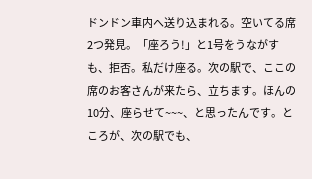ドンドン車内へ送り込まれる。空いてる席2つ発見。「座ろう!」と1号をうながすも、拒否。私だけ座る。次の駅で、ここの席のお客さんが来たら、立ちます。ほんの10分、座らせて~~~、と思ったんです。ところが、次の駅でも、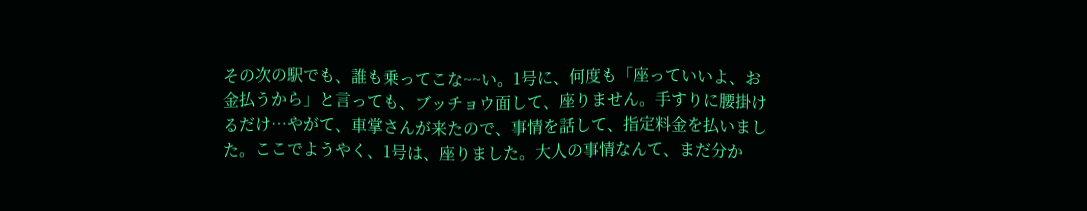その次の駅でも、誰も乗ってこな~~い。1号に、何度も「座っていいよ、お金払うから」と言っても、ブッチョウ面して、座りません。手すりに腰掛けるだけ…やがて、車掌さんが来たので、事情を話して、指定料金を払いました。ここでようやく、1号は、座りました。大人の事情なんて、まだ分か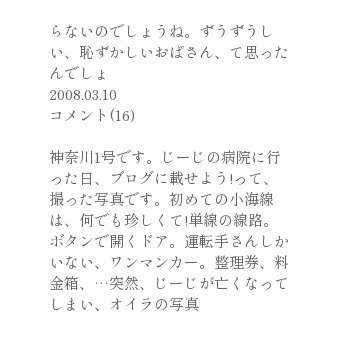らないのでしょうね。ずうずうしい、恥ずかしいおばさん、て思ったんでしょ
2008.03.10
コメント(16)

神奈川1号です。じーじの病院に行った日、ブログに載せよう!って、撮った写真です。初めての小海線は、何でも珍しくて!単線の線路。ボタンで開くドア。運転手さんしかいない、ワンマンカー。整理券、料金箱、…突然、じーじが亡くなってしまい、オイラの写真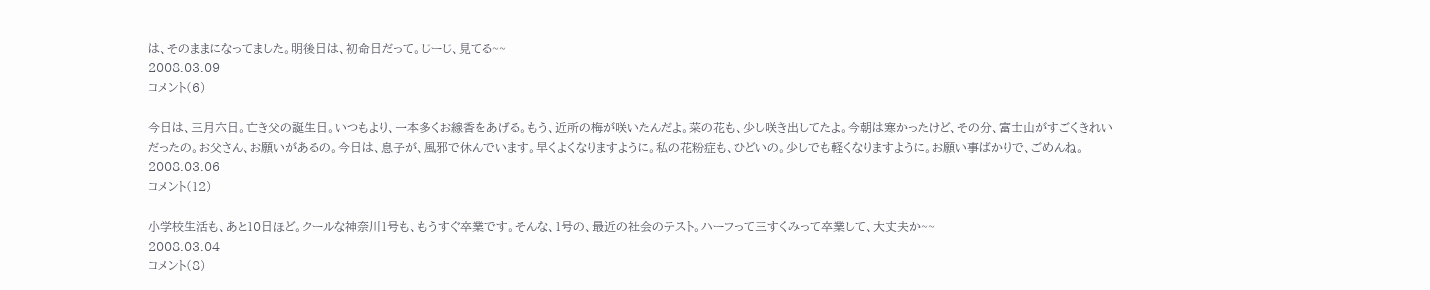は、そのままになってました。明後日は、初命日だって。じーじ、見てる~~
2008.03.09
コメント(6)

今日は、三月六日。亡き父の誕生日。いつもより、一本多くお線香をあげる。もう、近所の梅が咲いたんだよ。菜の花も、少し咲き出してたよ。今朝は寒かったけど、その分、富士山がすごくきれいだったの。お父さん、お願いがあるの。今日は、息子が、風邪で休んでいます。早くよくなりますように。私の花粉症も、ひどいの。少しでも軽くなりますように。お願い事ばかりで、ごめんね。
2008.03.06
コメント(12)

小学校生活も、あと10日ほど。クールな神奈川1号も、もうすぐ卒業です。そんな、1号の、最近の社会のテスト。ハーフって三すくみって卒業して、大丈夫か~~
2008.03.04
コメント(8)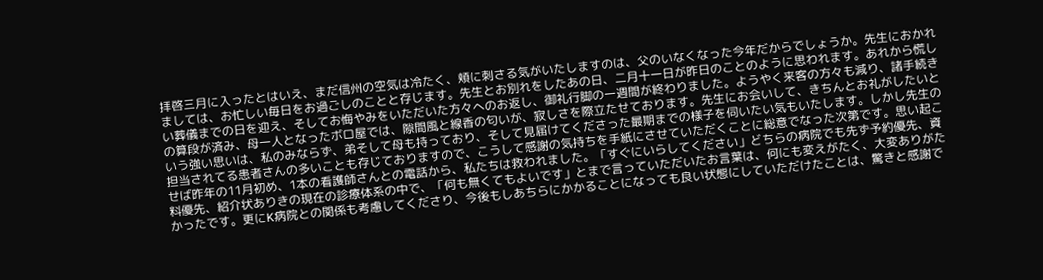拝啓三月に入ったとはいえ、まだ信州の空気は冷たく、頬に刺さる気がいたしますのは、父のいなくなった今年だからでしょうか。先生におかれましては、お忙しい毎日をお過ごしのことと存じます。先生とお別れをしたあの日、二月十一日が昨日のことのように思われます。あれから慌しい葬儀までの日を迎え、そしてお悔やみをいただいた方々へのお返し、御礼行脚の一週間が終わりました。ようやく来客の方々も減り、諸手続きの算段が済み、母一人となったボロ屋では、隙間風と線香の匂いが、寂しさを際立たせております。先生にお会いして、きちんとお礼がしたいという強い思いは、私のみならず、弟そして母も持っており、そして見届けてくださった最期までの様子を伺いたい気もいたします。しかし先生の担当されてる患者さんの多いことも存じておりますので、こうして感謝の気持ちを手紙にさせていただくことに総意でなった次第です。思い起こせば昨年の11月初め、1本の看護師さんとの電話から、私たちは救われました。「すぐにいらしてください」どちらの病院でも先ず予約優先、資料優先、紹介状ありきの現在の診療体系の中で、「何も無くてもよいです」とまで言っていただいたお言葉は、何にも変えがたく、大変ありがたかったです。更にK病院との関係も考慮してくださり、今後もしあちらにかかることになっても良い状態にしていただけたことは、驚きと感謝で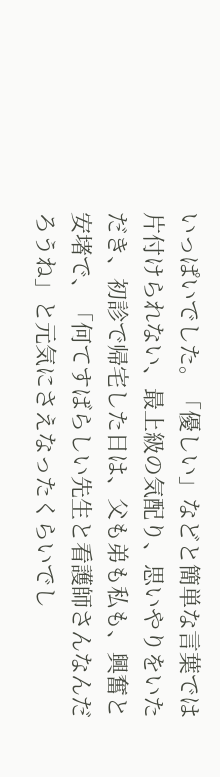いっぱいでした。「優しい」などと簡単な言葉では片付けられない、最上級の気配り、思いやりをいただき、初診で帰宅した日は、父も弟も私も、興奮と安堵で、「何てすばらしい先生と看護師さんなんだろうね」と元気にさえなったくらいでし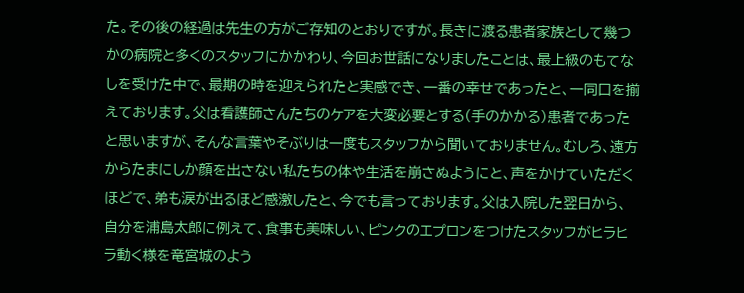た。その後の経過は先生の方がご存知のとおりですが。長きに渡る患者家族として幾つかの病院と多くのスタッフにかかわり、今回お世話になりましたことは、最上級のもてなしを受けた中で、最期の時を迎えられたと実感でき、一番の幸せであったと、一同口を揃えております。父は看護師さんたちのケアを大変必要とする(手のかかる)患者であったと思いますが、そんな言葉やそぶりは一度もスタッフから聞いておりません。むしろ、遠方からたまにしか顔を出さない私たちの体や生活を崩さぬようにと、声をかけていただくほどで、弟も涙が出るほど感激したと、今でも言っております。父は入院した翌日から、自分を浦島太郎に例えて、食事も美味しい、ピンクのエプロンをつけたスタッフがヒラヒラ動く様を竜宮城のよう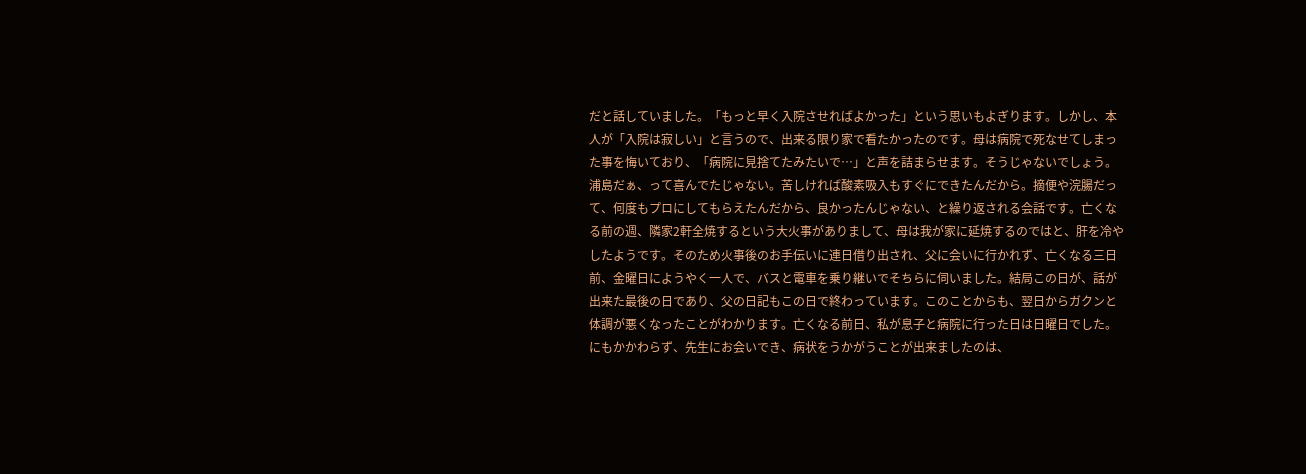だと話していました。「もっと早く入院させればよかった」という思いもよぎります。しかし、本人が「入院は寂しい」と言うので、出来る限り家で看たかったのです。母は病院で死なせてしまった事を悔いており、「病院に見捨てたみたいで…」と声を詰まらせます。そうじゃないでしょう。浦島だぁ、って喜んでたじゃない。苦しければ酸素吸入もすぐにできたんだから。摘便や浣腸だって、何度もプロにしてもらえたんだから、良かったんじゃない、と繰り返される会話です。亡くなる前の週、隣家2軒全焼するという大火事がありまして、母は我が家に延焼するのではと、肝を冷やしたようです。そのため火事後のお手伝いに連日借り出され、父に会いに行かれず、亡くなる三日前、金曜日にようやく一人で、バスと電車を乗り継いでそちらに伺いました。結局この日が、話が出来た最後の日であり、父の日記もこの日で終わっています。このことからも、翌日からガクンと体調が悪くなったことがわかります。亡くなる前日、私が息子と病院に行った日は日曜日でした。にもかかわらず、先生にお会いでき、病状をうかがうことが出来ましたのは、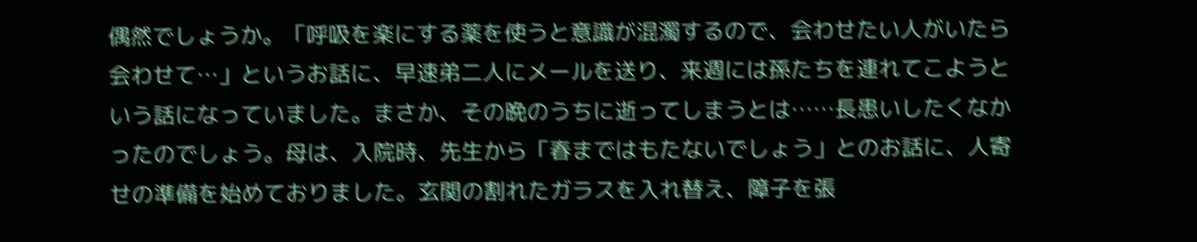偶然でしょうか。「呼吸を楽にする薬を使うと意識が混濁するので、会わせたい人がいたら会わせて…」というお話に、早速弟二人にメールを送り、来週には孫たちを連れてこようという話になっていました。まさか、その晩のうちに逝ってしまうとは……長患いしたくなかったのでしょう。母は、入院時、先生から「春まではもたないでしょう」とのお話に、人寄せの準備を始めておりました。玄関の割れたガラスを入れ替え、障子を張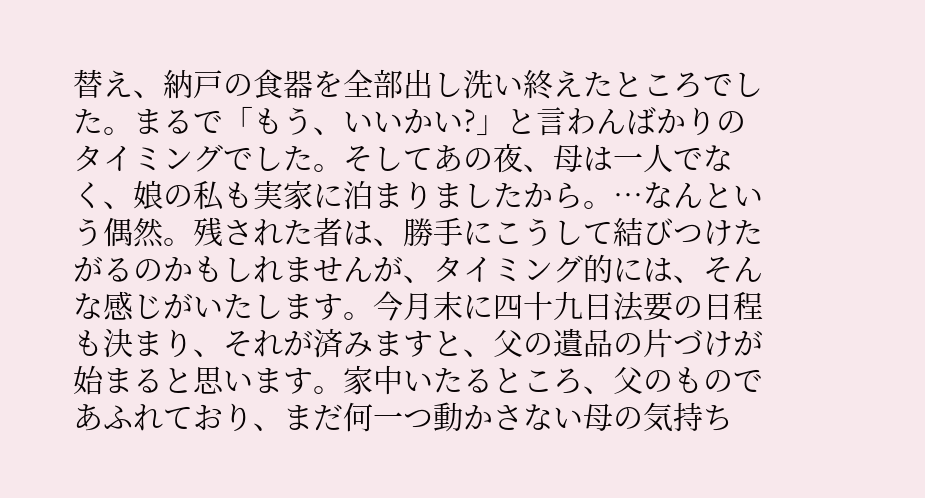替え、納戸の食器を全部出し洗い終えたところでした。まるで「もう、いいかい?」と言わんばかりのタイミングでした。そしてあの夜、母は一人でなく、娘の私も実家に泊まりましたから。…なんという偶然。残された者は、勝手にこうして結びつけたがるのかもしれませんが、タイミング的には、そんな感じがいたします。今月末に四十九日法要の日程も決まり、それが済みますと、父の遺品の片づけが始まると思います。家中いたるところ、父のものであふれており、まだ何一つ動かさない母の気持ち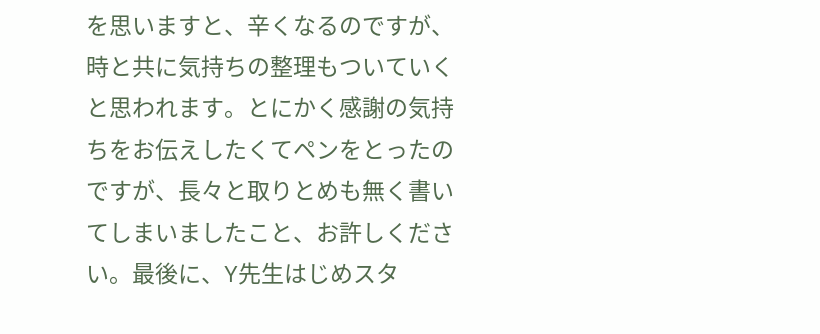を思いますと、辛くなるのですが、時と共に気持ちの整理もついていくと思われます。とにかく感謝の気持ちをお伝えしたくてペンをとったのですが、長々と取りとめも無く書いてしまいましたこと、お許しください。最後に、Y先生はじめスタ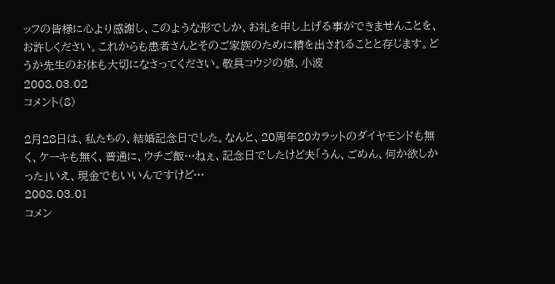ッフの皆様に心より感謝し、このような形でしか、お礼を申し上げる事ができませんことを、お許しください。これからも患者さんとそのご家族のために精を出されることと存じます。どうか先生のお体も大切になさってください。敬具コウジの娘、小波
2008.03.02
コメント(8)

2月28日は、私たちの、結婚記念日でした。なんと、20周年20カラットのダイヤモンドも無く、ケーキも無く、普通に、ウチご飯…ねぇ、記念日でしたけど夫「うん、ごめん、何か欲しかった」いえ、現金でもいいんですけど…
2008.03.01
コメン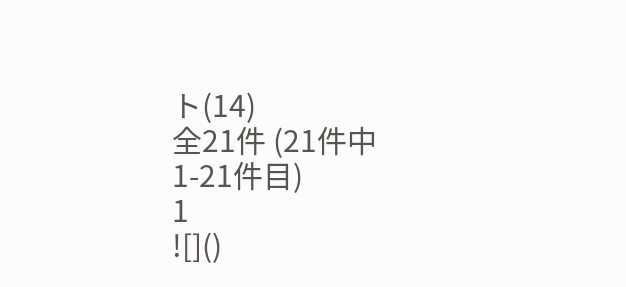ト(14)
全21件 (21件中 1-21件目)
1
![]()